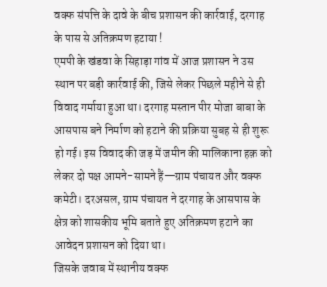वक्फ संपत्ति के दावे के बीच प्रशासन की कार्रवाई, दरगाह के पास से अतिक्रमण हटाया !
एमपी के खंडवा के सिहाड़ा गांव में आज प्रशासन ने उस स्थान पर बड़ी कार्रवाई की, जिसे लेकर पिछले महीने से ही विवाद गर्माया हुआ था। दरगाह मस्तान पीर मोजा बाबा के आसपास बने निर्माण को हटाने की प्रक्रिया सुबह से ही शुरू हो गई। इस विवाद की जड़ में जमीन की मालिकाना हक़ को लेकर दो पक्ष आमने-सामने हैं—ग्राम पंचायत और वक्फ कमेटी। दरअसल, ग्राम पंचायत ने दरगाह के आसपास के क्षेत्र को शासकीय भूमि बताते हुए अतिक्रमण हटाने का आवेदन प्रशासन को दिया था।
जिसके जवाब में स्थानीय वक्फ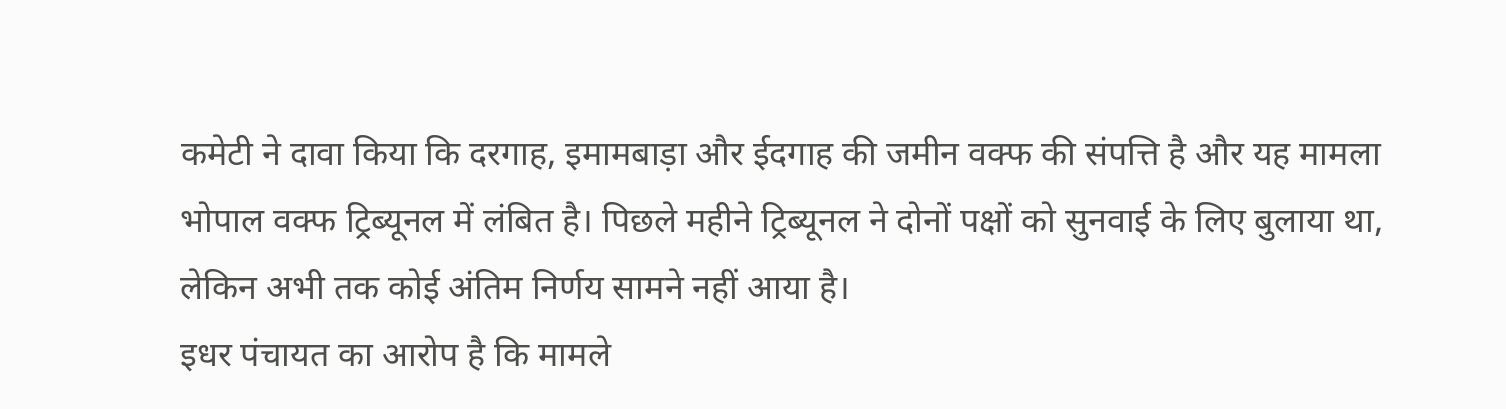कमेटी ने दावा किया कि दरगाह, इमामबाड़ा और ईदगाह की जमीन वक्फ की संपत्ति है और यह मामला भोपाल वक्फ ट्रिब्यूनल में लंबित है। पिछले महीने ट्रिब्यूनल ने दोनों पक्षों को सुनवाई के लिए बुलाया था, लेकिन अभी तक कोई अंतिम निर्णय सामने नहीं आया है।
इधर पंचायत का आरोप है कि मामले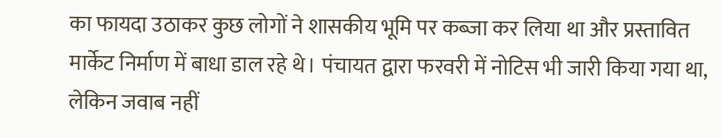का फायदा उठाकर कुछ लोगों ने शासकीय भूमि पर कब्जा कर लिया था और प्रस्तावित मार्केट निर्माण में बाधा डाल रहे थे। पंचायत द्वारा फरवरी में नोटिस भी जारी किया गया था, लेकिन जवाब नहीं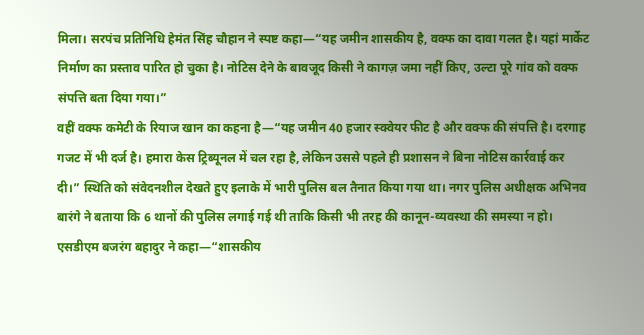मिला। सरपंच प्रतिनिधि हेमंत सिंह चौहान ने स्पष्ट कहा—“यह जमीन शासकीय है, वक्फ का दावा गलत है। यहां मार्केट निर्माण का प्रस्ताव पारित हो चुका है। नोटिस देने के बावजूद किसी ने कागज़ जमा नहीं किए, उल्टा पूरे गांव को वक्फ संपत्ति बता दिया गया।”
वहीं वक्फ कमेटी के रियाज खान का कहना है—“यह जमीन 40 हजार स्क्वेयर फीट है और वक्फ की संपत्ति है। दरगाह गजट में भी दर्ज है। हमारा केस ट्रिब्यूनल में चल रहा है, लेकिन उससे पहले ही प्रशासन ने बिना नोटिस कार्रवाई कर दी।” स्थिति को संवेदनशील देखते हुए इलाके में भारी पुलिस बल तैनात किया गया था। नगर पुलिस अधीक्षक अभिनव बारंगे ने बताया कि 6 थानों की पुलिस लगाई गई थी ताकि किसी भी तरह की कानून-व्यवस्था की समस्या न हो। एसडीएम बजरंग बहादुर ने कहा—“शासकीय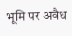भूमि पर अवैध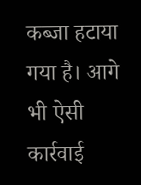कब्जा हटाया गया है। आगे भी ऐसी कार्रवाई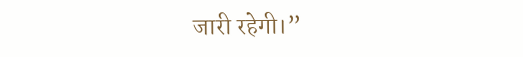जारी रहेगी।”